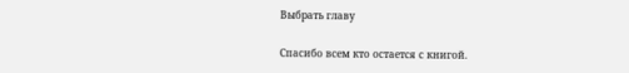Выбрать главу

Спасибо всем кто остается с книгой.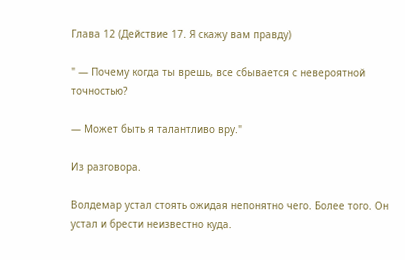Глава 12 (Действие 17. Я скажу вам правду)

" — Почему когда ты врешь, все сбывается с невероятной точностью?

— Может быть я талантливо вру."

Из разговора.

Волдемар устал стоять ожидая непонятно чего. Более того. Он устал и брести неизвестно куда.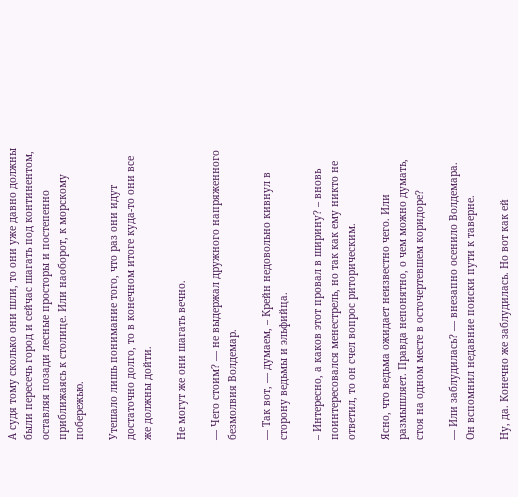А судя тому сколько они шли, то они уже давно должны были пересечь город и сейчас шагать под континентом, оставляя позади лесные просторы и постепенно приближаясь к столице. Или наоборот, к морскому побережью.

Утешало лишь понимание того, что раз они идут достаточно долго, то в конечном итоге куда-то они все же должны дойти.

Не могут же они шагать вечно.

— Чего стоим? — не выдержал дружного напряженного безмолвия Волдемар.

— Так вот, — думаем, – Крейн недовольно кивнул в сторону ведьмы и эльфийца.

– Интересно, а каков этот провал в ширину? – вновь поинтересовался менестрель, но так как ему никто не ответил, то он счел вопрос риторическим.

Ясно, что ведьма ожидает неизвестно чего. Или размышляет. Правда непонятно, о чем можно думать, стоя на одном месте в осточертевшем коридоре?

— Или заблудилась? — внезапно осенило Волдемара. Он вспомнил недавние поиски пути к таверне.

Ну, да. Конечно же заблудилась. Но вот как ей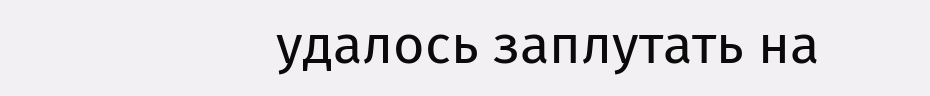удалось заплутать на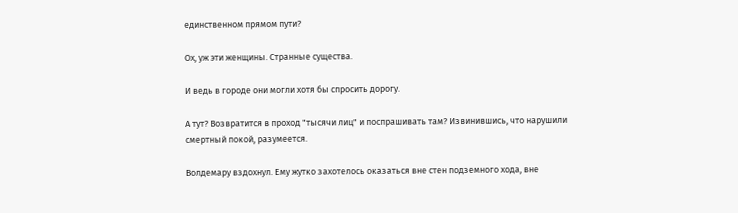единственном прямом пути?

Ох, уж эти женщины. Странные существа.

И ведь в городе они могли хотя бы спросить дорогу.

А тут? Возвратится в проход "тысячи лиц" и поспрашивать там? Извинившись, что нарушили смертный покой, разумеется.

Волдемару вздохнул. Ему жутко захотелось оказаться вне стен подземного хода, вне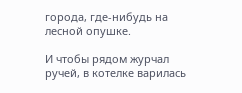города, где-нибудь на лесной опушке.

И чтобы рядом журчал ручей, в котелке варилась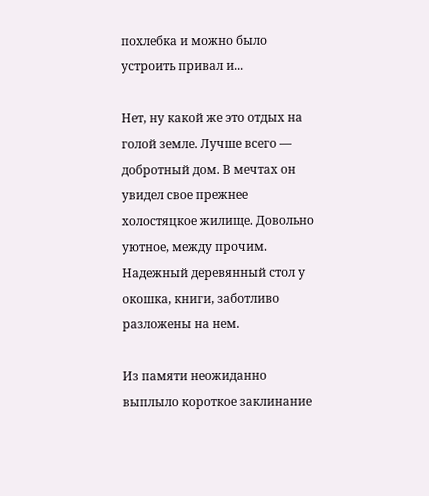похлебка и можно было устроить привал и...

Нет, ну какой же это отдых на голой земле. Лучше всего — добротный дом. В мечтах он увидел свое прежнее холостяцкое жилище. Довольно уютное, между прочим. Надежный деревянный стол у окошка, книги, заботливо разложены на нем.

Из памяти неожиданно выплыло короткое заклинание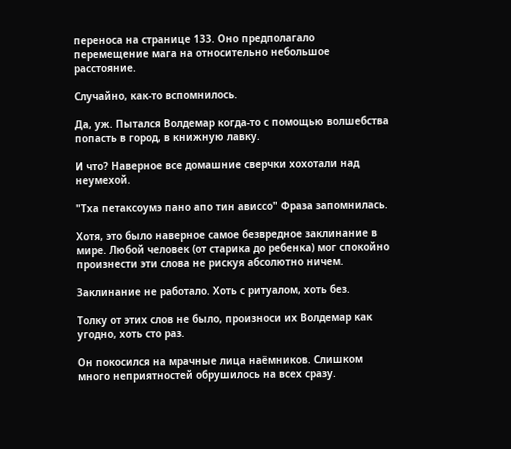переноса на странице 133. Оно предполагало перемещение мага на относительно небольшое расстояние.

Случайно, как-то вспомнилось.

Да, уж. Пытался Волдемар когда-то с помощью волшебства попасть в город, в книжную лавку.

И что? Наверное все домашние сверчки хохотали над неумехой.

"Тха петаксоумэ пано апо тин ависсо" Фраза запомнилась.

Хотя, это было наверное самое безвредное заклинание в мире. Любой человек (от старика до ребенка) мог спокойно произнести эти слова не рискуя абсолютно ничем.

Заклинание не работало. Хоть с ритуалом, хоть без.

Толку от этих слов не было, произноси их Волдемар как угодно, хоть сто раз.

Он покосился на мрачные лица наёмников. Слишком много неприятностей обрушилось на всех сразу.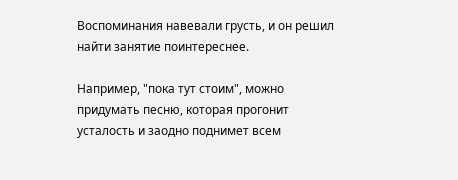Воспоминания навевали грусть, и он решил найти занятие поинтереснее.

Например, "пока тут стоим", можно придумать песню, которая прогонит усталость и заодно поднимет всем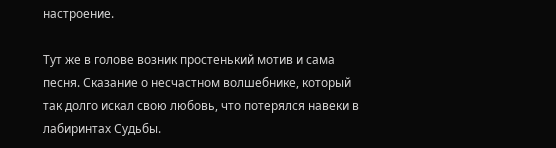настроение.

Тут же в голове возник простенький мотив и сама песня. Сказание о несчастном волшебнике, который так долго искал свою любовь, что потерялся навеки в лабиринтах Судьбы.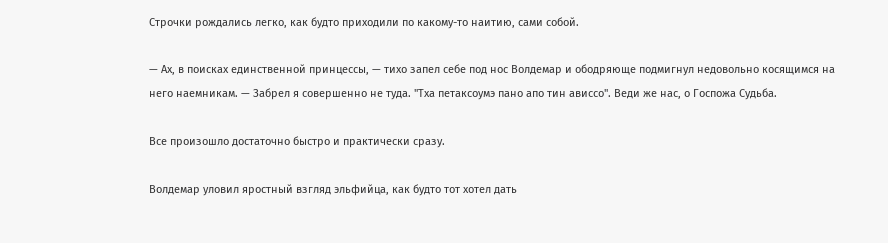Строчки рождались легко, как будто приходили по какому-то наитию, сами собой.

— Ах, в поисках единственной принцессы, — тихо запел себе под нос Волдемар и ободряюще подмигнул недовольно косящимся на него наемникам. — Забрел я совершенно не туда. "Тха петаксоумэ пано апо тин ависсо". Веди же нас, о Госпожа Судьба.

Все произошло достаточно быстро и практически сразу.

Волдемар уловил яростный взгляд эльфийца, как будто тот хотел дать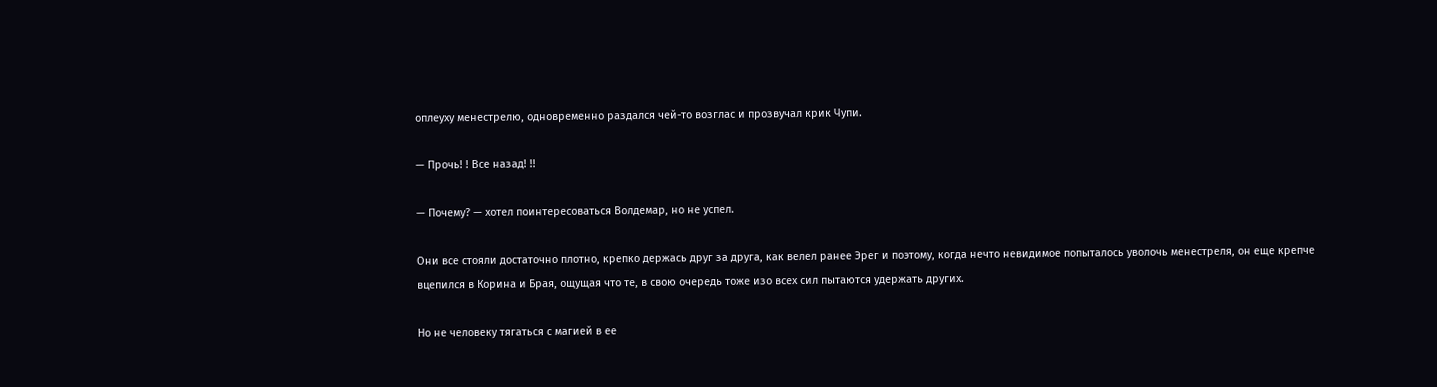оплеуху менестрелю, одновременно раздался чей-то возглас и прозвучал крик Чупи.

— Прочь! ! Все назад! !!

— Почему? — хотел поинтересоваться Волдемар, но не успел.

Они все стояли достаточно плотно, крепко держась друг за друга, как велел ранее Эрег и поэтому, когда нечто невидимое попыталось уволочь менестреля, он еще крепче вцепился в Корина и Брая, ощущая что те, в свою очередь тоже изо всех сил пытаются удержать других.

Но не человеку тягаться с магией в ее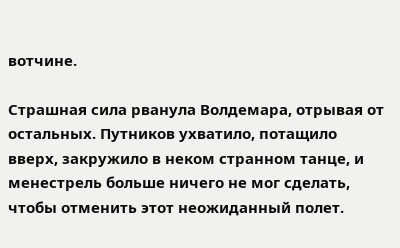вотчине.

Страшная сила рванула Волдемара, отрывая от остальных. Путников ухватило, потащило вверх, закружило в неком странном танце, и менестрель больше ничего не мог сделать, чтобы отменить этот неожиданный полет.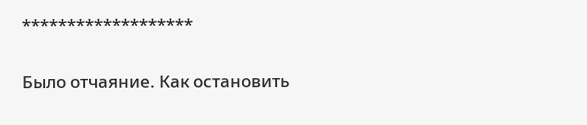*******************

Было отчаяние. Как остановить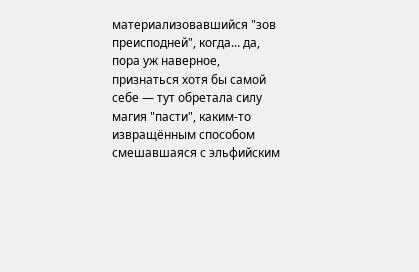материализовавшийся "зов преисподней", когда... да, пора уж наверное, признаться хотя бы самой себе — тут обретала силу магия "пасти", каким-то извращённым способом смешавшаяся с эльфийским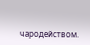чародейством.